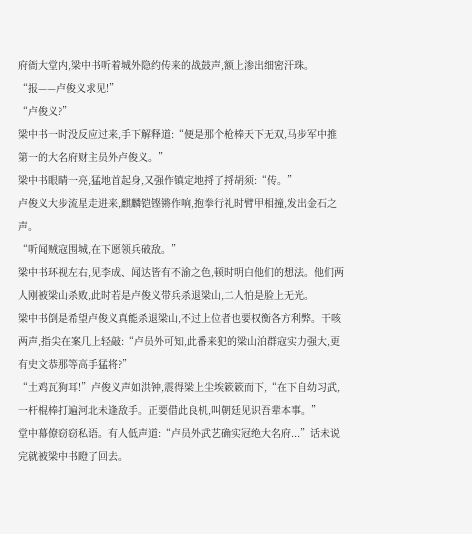府衙大堂内,梁中书听着城外隐约传来的战鼓声,额上渗出细密汗珠。
“报——卢俊义求见!”
“卢俊义?”
梁中书一时没反应过来,手下解释道:“便是那个枪棒天下无双,马步军中推第一的大名府财主员外卢俊义。”
梁中书眼睛一亮,猛地首起身,又强作镇定地捋了捋胡须:“传。”
卢俊义大步流星走进来,麒麟铠铿锵作响,抱拳行礼时臂甲相撞,发出金石之声。
“听闻贼寇围城,在下愿领兵破敌。”
梁中书环视左右,见李成、闻达皆有不渝之色,顿时明白他们的想法。他们两人刚被梁山杀败,此时若是卢俊义带兵杀退梁山,二人怕是脸上无光。
梁中书倒是希望卢俊义真能杀退梁山,不过上位者也要权衡各方利弊。干咳两声,指尖在案几上轻敲:“卢员外可知,此番来犯的梁山泊群寇实力强大,更有史文恭那等高手猛将?”
“土鸡瓦狗耳!”卢俊义声如洪钟,震得梁上尘埃簌簌而下,“在下自幼习武,一杆棍棒打遍河北未逢敌手。正要借此良机,叫朝廷见识吾辈本事。”
堂中幕僚窃窃私语。有人低声道:“卢员外武艺确实冠绝大名府...”话未说完就被梁中书瞪了回去。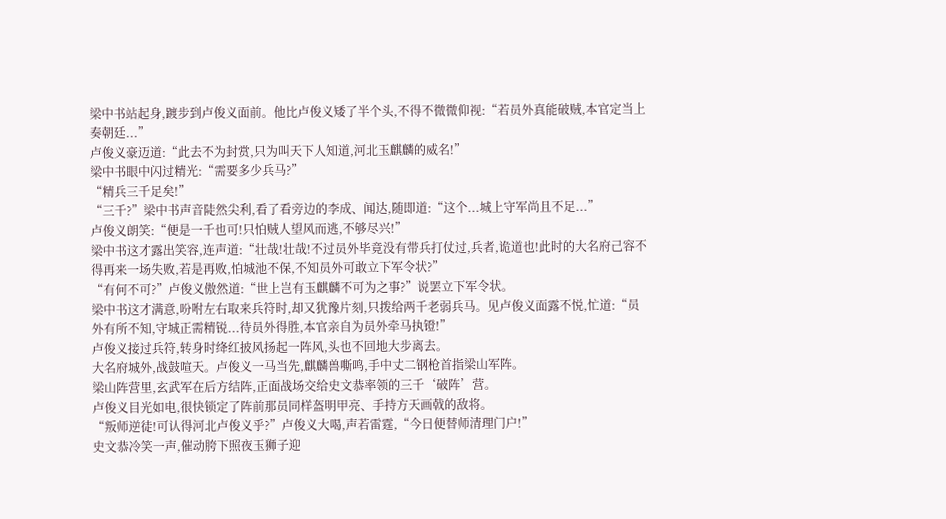梁中书站起身,踱步到卢俊义面前。他比卢俊义矮了半个头,不得不微微仰视:“若员外真能破贼,本官定当上奏朝廷...”
卢俊义豪迈道:“此去不为封赏,只为叫天下人知道,河北玉麒麟的威名!”
梁中书眼中闪过精光:“需要多少兵马?”
“精兵三千足矣!”
“三千?”梁中书声音陡然尖利,看了看旁边的李成、闻达,随即道:“这个...城上守军尚且不足...”
卢俊义朗笑:“便是一千也可!只怕贼人望风而逃,不够尽兴!”
梁中书这才露出笑容,连声道:“壮哉!壮哉!不过员外毕竟没有带兵打仗过,兵者,诡道也!此时的大名府己容不得再来一场失败,若是再败,怕城池不保,不知员外可敢立下军令状?”
“有何不可?”卢俊义傲然道:“世上岂有玉麒麟不可为之事?”说罢立下军令状。
梁中书这才满意,吩咐左右取来兵符时,却又犹豫片刻,只拨给两千老弱兵马。见卢俊义面露不悦,忙道:“员外有所不知,守城正需精锐...待员外得胜,本官亲自为员外牵马执镫!”
卢俊义接过兵符,转身时绛红披风扬起一阵风,头也不回地大步离去。
大名府城外,战鼓喧天。卢俊义一马当先,麒麟兽嘶鸣,手中丈二钢枪首指梁山军阵。
梁山阵营里,玄武军在后方结阵,正面战场交给史文恭率领的三千‘破阵’营。
卢俊义目光如电,很快锁定了阵前那员同样盔明甲亮、手持方天画戟的敌将。
“叛师逆徒!可认得河北卢俊义乎?”卢俊义大喝,声若雷霆,“今日便替师清理门户!”
史文恭冷笑一声,催动胯下照夜玉狮子迎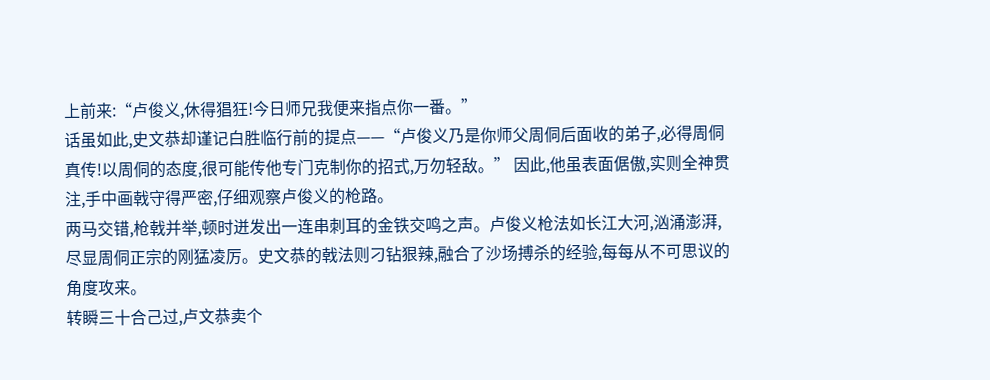上前来:“卢俊义,休得猖狂!今日师兄我便来指点你一番。”
话虽如此,史文恭却谨记白胜临行前的提点——“卢俊义乃是你师父周侗后面收的弟子,必得周侗真传!以周侗的态度,很可能传他专门克制你的招式,万勿轻敌。” 因此,他虽表面倨傲,实则全神贯注,手中画戟守得严密,仔细观察卢俊义的枪路。
两马交错,枪戟并举,顿时迸发出一连串刺耳的金铁交鸣之声。卢俊义枪法如长江大河,汹涌澎湃,尽显周侗正宗的刚猛凌厉。史文恭的戟法则刁钻狠辣,融合了沙场搏杀的经验,每每从不可思议的角度攻来。
转瞬三十合己过,卢文恭卖个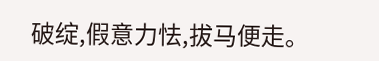破绽,假意力怯,拔马便走。